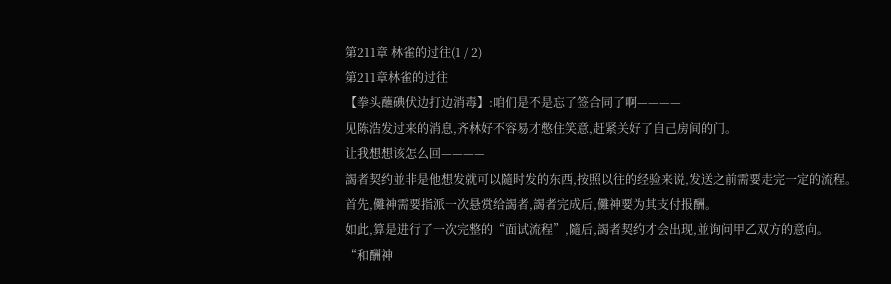第211章 林雀的过往(1 / 2)
第211章林雀的过往
【拳头蘸碘伏边打边消毒】:咱们是不是忘了签合同了啊————
见陈浩发过来的消息,齐林好不容易才憋住笑意,赶紧关好了自己房间的门。
让我想想该怎么回————
謁者契约並非是他想发就可以隨时发的东西,按照以往的经验来说,发送之前需要走完一定的流程。
首先,儺神需要指派一次悬赏给謁者,謁者完成后,儺神要为其支付报酬。
如此,算是进行了一次完整的“面试流程”,隨后,謁者契约才会出现,並询问甲乙双方的意向。
“和酬神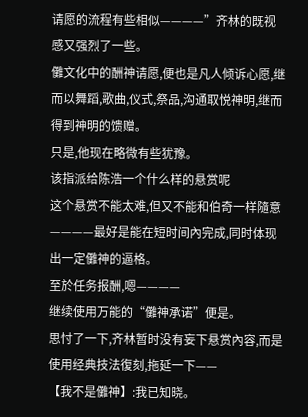请愿的流程有些相似————”齐林的既视感又强烈了一些。
儺文化中的酬神请愿,便也是凡人倾诉心愿,继而以舞蹈,歌曲,仪式,祭品,沟通取悦神明,继而得到神明的馈赠。
只是,他现在略微有些犹豫。
该指派给陈浩一个什么样的悬赏呢
这个悬赏不能太难,但又不能和伯奇一样隨意————最好是能在短时间內完成,同时体现出一定儺神的逼格。
至於任务报酬,嗯————
继续使用万能的“儺神承诺”便是。
思忖了一下,齐林暂时没有妄下悬赏內容,而是使用经典技法復刻,拖延一下——
【我不是儺神】:我已知晓。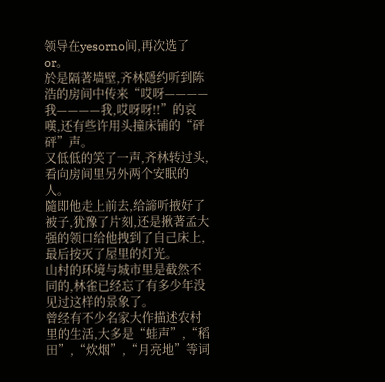领导在yesorno间,再次选了or。
於是隔著墙壁,齐林隱约听到陈浩的房间中传来“哎呀————我————我,哎呀呀!!”的哀嘆,还有些许用头撞床铺的“砰砰”声。
又低低的笑了一声,齐林转过头,看向房间里另外两个安眠的人。
隨即他走上前去,给諦听掖好了被子,犹豫了片刻,还是揪著孟大强的领口给他拽到了自己床上,最后按灭了屋里的灯光。
山村的环境与城市里是截然不同的,林雀已经忘了有多少年没见过这样的景象了。
曾经有不少名家大作描述农村里的生活,大多是“蛙声”,“稻田”,“炊烟”,“月亮地”等词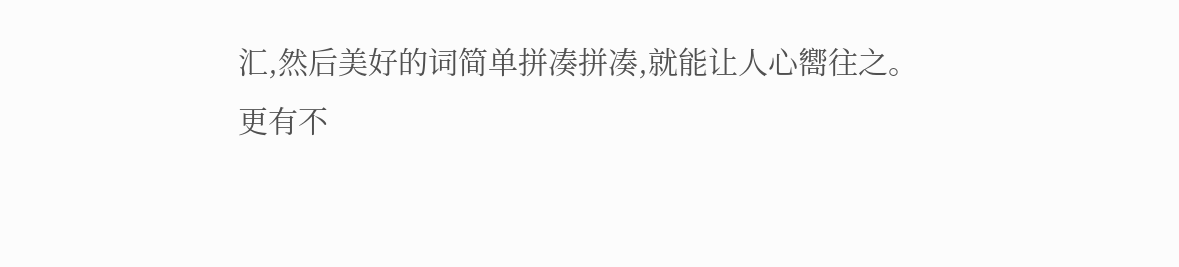汇,然后美好的词简单拼凑拼凑,就能让人心嚮往之。
更有不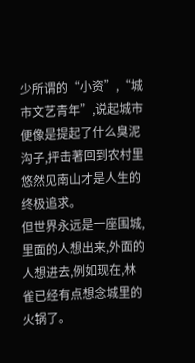少所谓的“小资”,“城市文艺青年”,说起城市便像是提起了什么臭泥沟子,抨击著回到农村里悠然见南山才是人生的终极追求。
但世界永远是一座围城,里面的人想出来,外面的人想进去,例如现在,林雀已经有点想念城里的火锅了。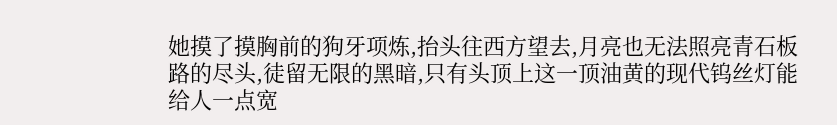她摸了摸胸前的狗牙项炼,抬头往西方望去,月亮也无法照亮青石板路的尽头,徒留无限的黑暗,只有头顶上这一顶油黄的现代钨丝灯能给人一点宽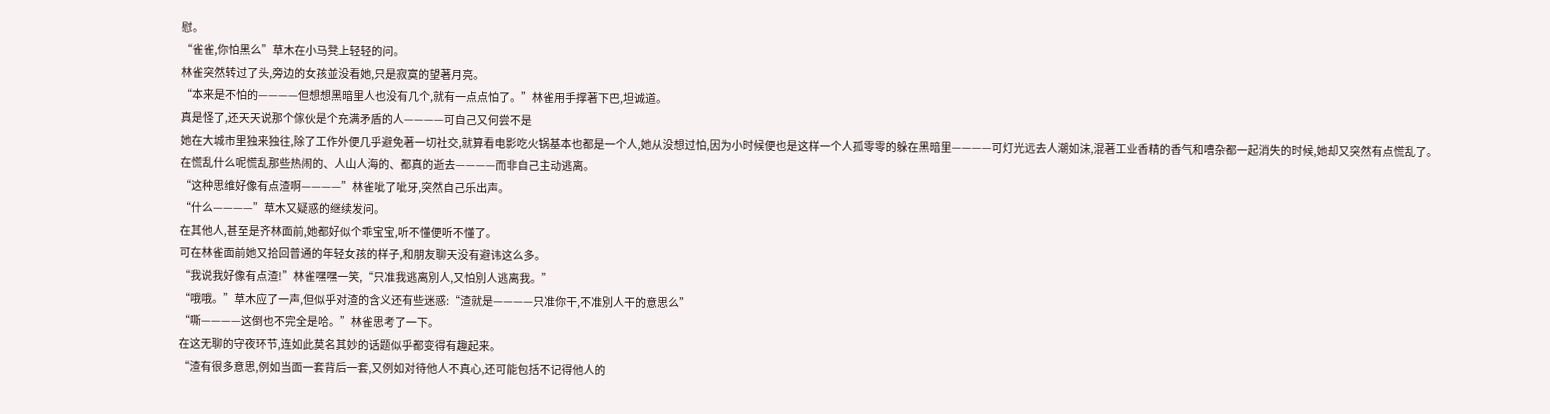慰。
“雀雀,你怕黑么”草木在小马凳上轻轻的问。
林雀突然转过了头,旁边的女孩並没看她,只是寂寞的望著月亮。
“本来是不怕的————但想想黑暗里人也没有几个,就有一点点怕了。”林雀用手撑著下巴,坦诚道。
真是怪了,还天天说那个傢伙是个充满矛盾的人————可自己又何尝不是
她在大城市里独来独往,除了工作外便几乎避免著一切社交,就算看电影吃火锅基本也都是一个人,她从没想过怕,因为小时候便也是这样一个人孤零零的躲在黑暗里————可灯光远去人潮如沫,混著工业香精的香气和嘈杂都一起消失的时候,她却又突然有点慌乱了。
在慌乱什么呢慌乱那些热闹的、人山人海的、都真的逝去————而非自己主动逃离。
“这种思维好像有点渣啊————”林雀呲了呲牙,突然自己乐出声。
“什么————”草木又疑惑的继续发问。
在其他人,甚至是齐林面前,她都好似个乖宝宝,听不懂便听不懂了。
可在林雀面前她又拾回普通的年轻女孩的样子,和朋友聊天没有避讳这么多。
“我说我好像有点渣!”林雀嘿嘿一笑,“只准我逃离別人,又怕別人逃离我。”
“哦哦。”草木应了一声,但似乎对渣的含义还有些迷惑:“渣就是————只准你干,不准別人干的意思么”
“嘶————这倒也不完全是哈。”林雀思考了一下。
在这无聊的守夜环节,连如此莫名其妙的话题似乎都变得有趣起来。
“渣有很多意思,例如当面一套背后一套,又例如对待他人不真心,还可能包括不记得他人的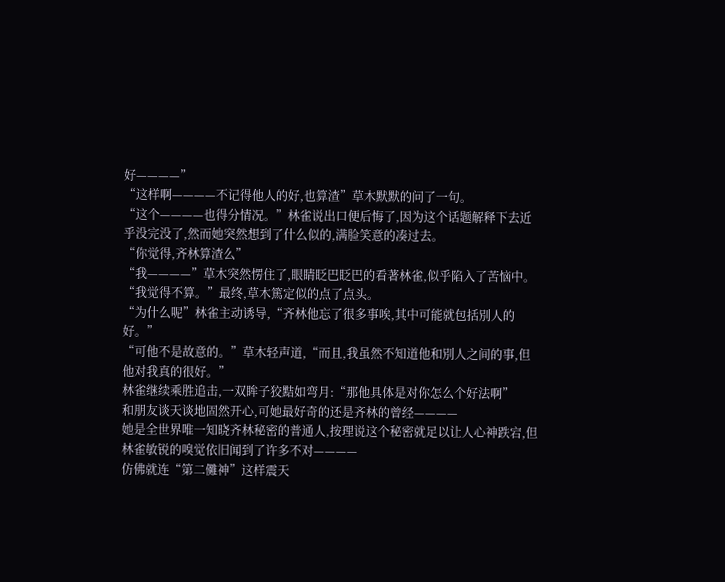好————”
“这样啊————不记得他人的好,也算渣”草木默默的问了一句。
“这个————也得分情况。”林雀说出口便后悔了,因为这个话题解释下去近乎没完没了,然而她突然想到了什么似的,满脸笑意的凑过去。
“你觉得,齐林算渣么”
“我————”草木突然愣住了,眼睛眨巴眨巴的看著林雀,似乎陷入了苦恼中。
“我觉得不算。”最终,草木篤定似的点了点头。
“为什么呢”林雀主动诱导,“齐林他忘了很多事唉,其中可能就包括別人的好。”
“可他不是故意的。”草木轻声道,“而且,我虽然不知道他和別人之间的事,但他对我真的很好。”
林雀继续乘胜追击,一双眸子狡黠如弯月:“那他具体是对你怎么个好法啊”
和朋友谈天谈地固然开心,可她最好奇的还是齐林的曾经————
她是全世界唯一知晓齐林秘密的普通人,按理说这个秘密就足以让人心神跌宕,但林雀敏锐的嗅觉依旧闻到了许多不对————
仿佛就连“第二儺神”这样震天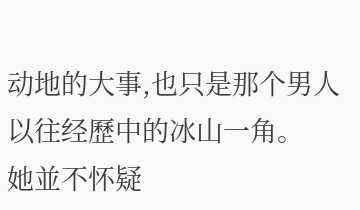动地的大事,也只是那个男人以往经歷中的冰山一角。
她並不怀疑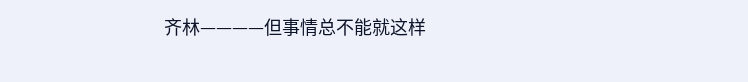齐林————但事情总不能就这样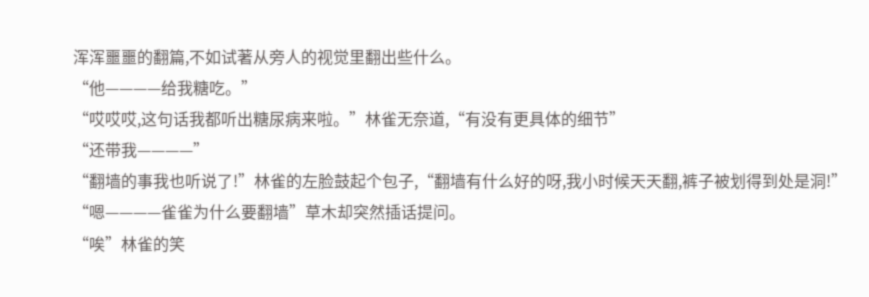浑浑噩噩的翻篇,不如试著从旁人的视觉里翻出些什么。
“他————给我糖吃。”
“哎哎哎,这句话我都听出糖尿病来啦。”林雀无奈道,“有没有更具体的细节”
“还带我————”
“翻墙的事我也听说了!”林雀的左脸鼓起个包子,“翻墙有什么好的呀,我小时候天天翻,裤子被划得到处是洞!”
“嗯————雀雀为什么要翻墙”草木却突然插话提问。
“唉”林雀的笑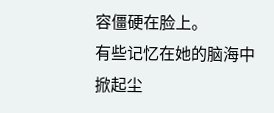容僵硬在脸上。
有些记忆在她的脑海中掀起尘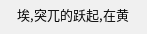埃,突兀的跃起,在黄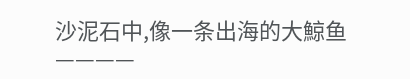沙泥石中,像一条出海的大鯨鱼————